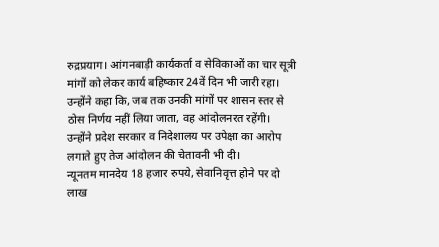रुद्रप्रयाग। आंगनबाड़ी कार्यकर्ता व सेविकाओं का चार सूत्री मांगों को लेकर कार्य बहिष्कार 24वें दिन भी जारी रहा। उन्होंने कहा कि, जब तक उनकी मांगों पर शासन स्तर से ठोस निर्णय नहीं लिया जाता, वह आंदोलनरत रहेंगी। उन्होंने प्रदेश सरकार व निदेशालय पर उपेक्षा का आरोप लगाते हुए तेज आंदोलन की चेतावनी भी दी।
न्यूनतम मानदेय 18 हजार रुपये, सेवानिवृत्त होने पर दो लाख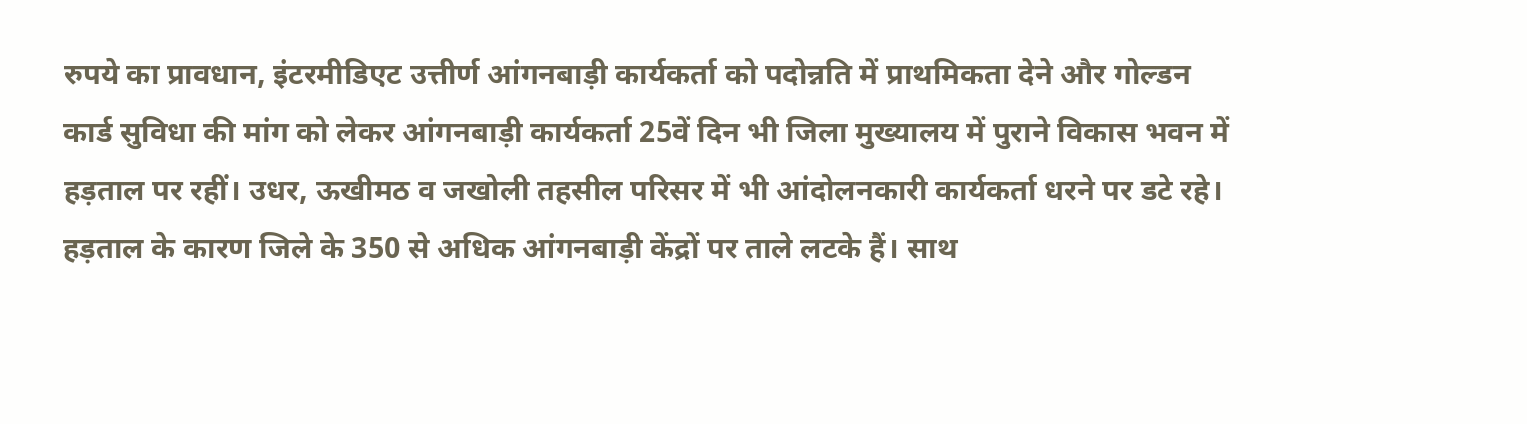रुपये का प्रावधान, इंटरमीडिएट उत्तीर्ण आंगनबाड़ी कार्यकर्ता को पदोन्नति में प्राथमिकता देने और गोल्डन कार्ड सुविधा की मांग को लेकर आंगनबाड़ी कार्यकर्ता 25वें दिन भी जिला मुख्यालय में पुराने विकास भवन में हड़ताल पर रहीं। उधर, ऊखीमठ व जखोली तहसील परिसर में भी आंदोलनकारी कार्यकर्ता धरने पर डटे रहे।
हड़ताल के कारण जिले के 350 से अधिक आंगनबाड़ी केंद्रों पर ताले लटके हैं। साथ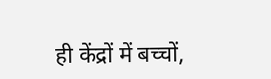ही केंद्रों में बच्चों,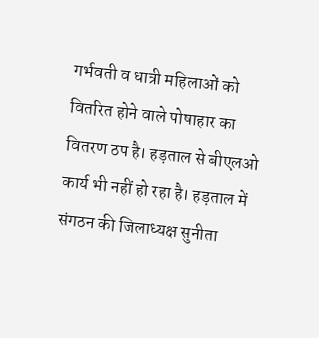गर्भवती व धात्री महिलाओं को वितरित होने वाले पोषाहार का वितरण ठप है। हड़ताल से बीएलओ कार्य भी नहीं हो रहा है। हड़ताल में संगठन की जिलाध्यक्ष सुनीता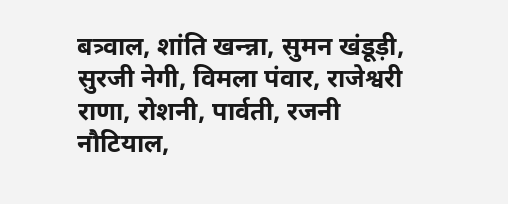बत्र्वाल, शांति खन्न्ना, सुमन खंडूड़ी, सुरजी नेगी, विमला पंवार, राजेश्वरी राणा, रोशनी, पार्वती, रजनी नौटियाल,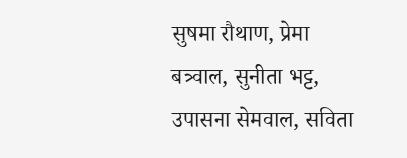सुषमा रौथाण, प्रेमा बत्र्वाल, सुनीता भट्ट, उपासना सेमवाल, सविता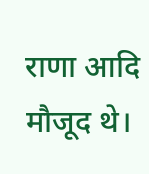राणा आदि मौजूद थे।